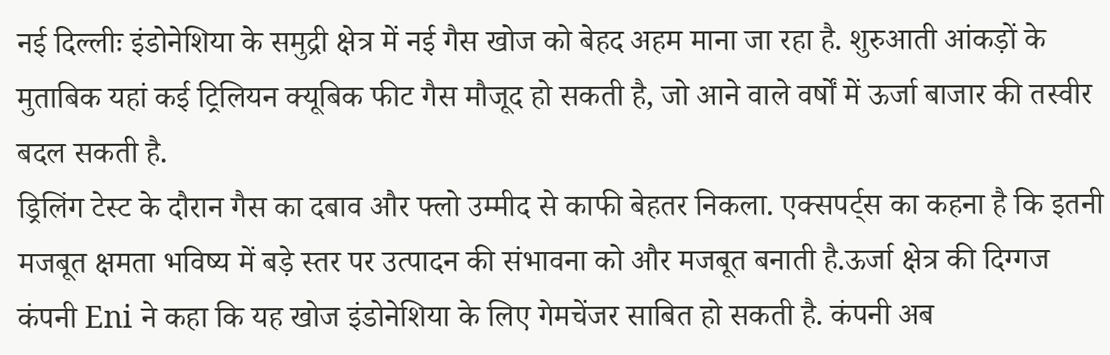नई दिल्लीः इंडोनेशिया के समुद्री क्षेत्र में नई गैस खोज को बेहद अहम माना जा रहा है. शुरुआती आंकड़ों के मुताबिक यहां कई ट्रिलियन क्यूबिक फीट गैस मौजूद हो सकती है, जो आने वाले वर्षों में ऊर्जा बाजार की तस्वीर बदल सकती है.
ड्रिलिंग टेस्ट के दौरान गैस का दबाव और फ्लो उम्मीद से काफी बेहतर निकला. एक्सपर्ट्स का कहना है कि इतनी मजबूत क्षमता भविष्य में बड़े स्तर पर उत्पादन की संभावना को और मजबूत बनाती है.ऊर्जा क्षेत्र की दिग्गज कंपनी Eni ने कहा कि यह खोज इंडोनेशिया के लिए गेमचेंजर साबित हो सकती है. कंपनी अब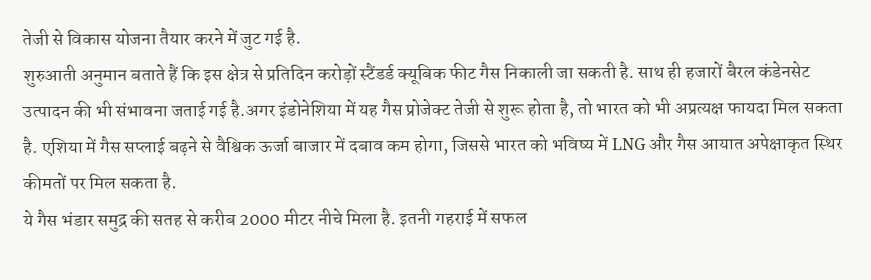तेजी से विकास योजना तैयार करने में जुट गई है.
शुरुआती अनुमान बताते हैं कि इस क्षेत्र से प्रतिदिन करोड़ों स्टैंडर्ड क्यूबिक फीट गैस निकाली जा सकती है. साथ ही हजारों बैरल कंडेनसेट उत्पादन की भी संभावना जताई गई है.अगर इंडोनेशिया में यह गैस प्रोजेक्ट तेजी से शुरू होता है, तो भारत को भी अप्रत्यक्ष फायदा मिल सकता है. एशिया में गैस सप्लाई बढ़ने से वैश्विक ऊर्जा बाजार में दबाव कम होगा, जिससे भारत को भविष्य में LNG और गैस आयात अपेक्षाकृत स्थिर कीमतों पर मिल सकता है.
ये गैस भंडार समुद्र की सतह से करीब 2000 मीटर नीचे मिला है. इतनी गहराई में सफल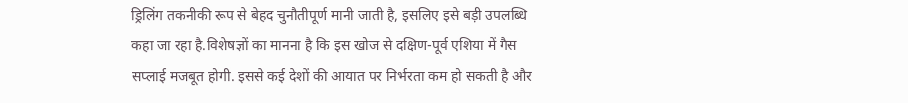ड्रिलिंग तकनीकी रूप से बेहद चुनौतीपूर्ण मानी जाती है, इसलिए इसे बड़ी उपलब्धि कहा जा रहा है.विशेषज्ञों का मानना है कि इस खोज से दक्षिण-पूर्व एशिया में गैस सप्लाई मजबूत होगी. इससे कई देशों की आयात पर निर्भरता कम हो सकती है और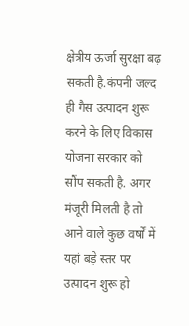क्षेत्रीय ऊर्जा सुरक्षा बढ़ सकती है.कंपनी जल्द ही गैस उत्पादन शुरू करने के लिए विकास योजना सरकार को सौंप सकती है. अगर मंजूरी मिलती है तो आने वाले कुछ वर्षों में यहां बड़े स्तर पर उत्पादन शुरू हो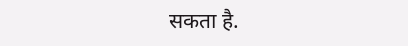सकता है.